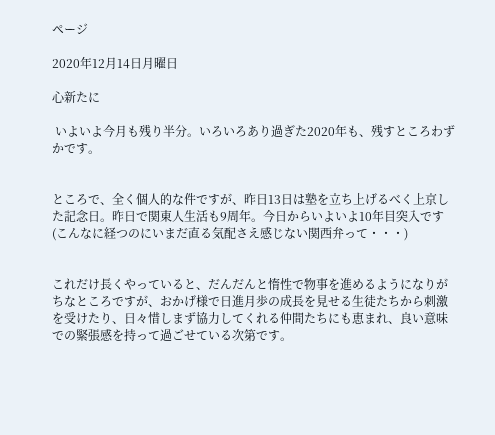ページ

2020年12月14日月曜日

心新たに

 いよいよ今月も残り半分。いろいろあり過ぎた2020年も、残すところわずかです。


ところで、全く個人的な件ですが、昨日13日は塾を立ち上げるべく上京した記念日。昨日で関東人生活も9周年。今日からいよいよ10年目突入です(こんなに経つのにいまだ直る気配さえ感じない関西弁って・・・)


これだけ長くやっていると、だんだんと惰性で物事を進めるようになりがちなところですが、おかげ様で日進月歩の成長を見せる生徒たちから刺激を受けたり、日々惜しまず協力してくれる仲間たちにも恵まれ、良い意味での緊張感を持って過ごせている次第です。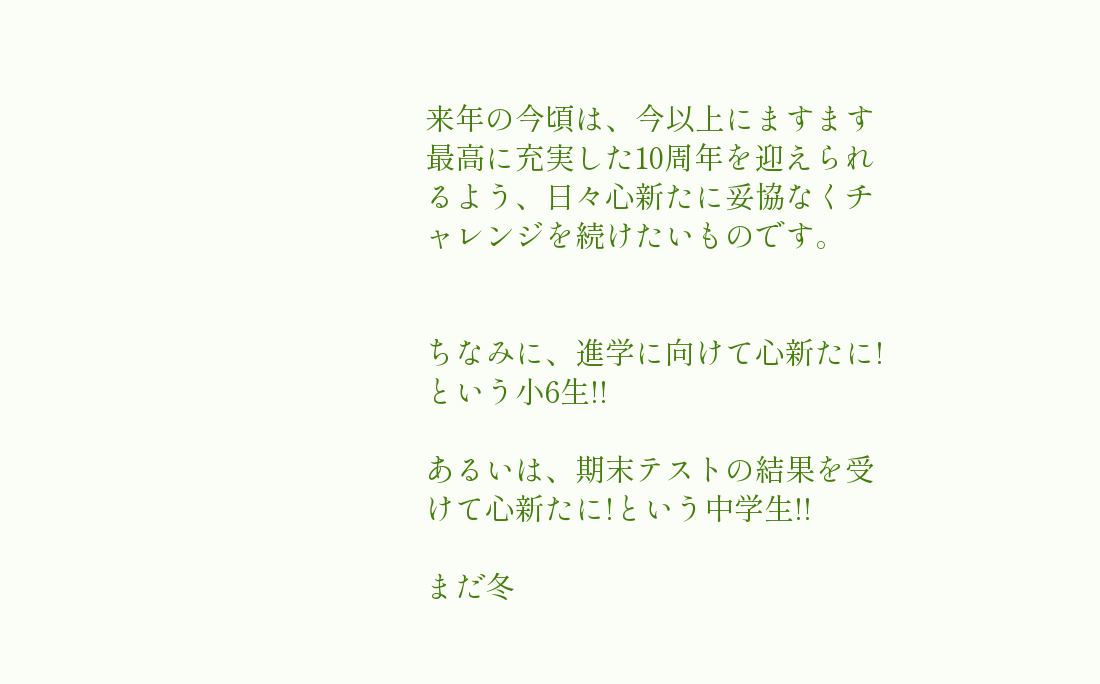来年の今頃は、今以上にますます最高に充実した10周年を迎えられるよう、日々心新たに妥協なくチャレンジを続けたいものです。


ちなみに、進学に向けて心新たに!という小6生!!

あるいは、期末テストの結果を受けて心新たに!という中学生!!

まだ冬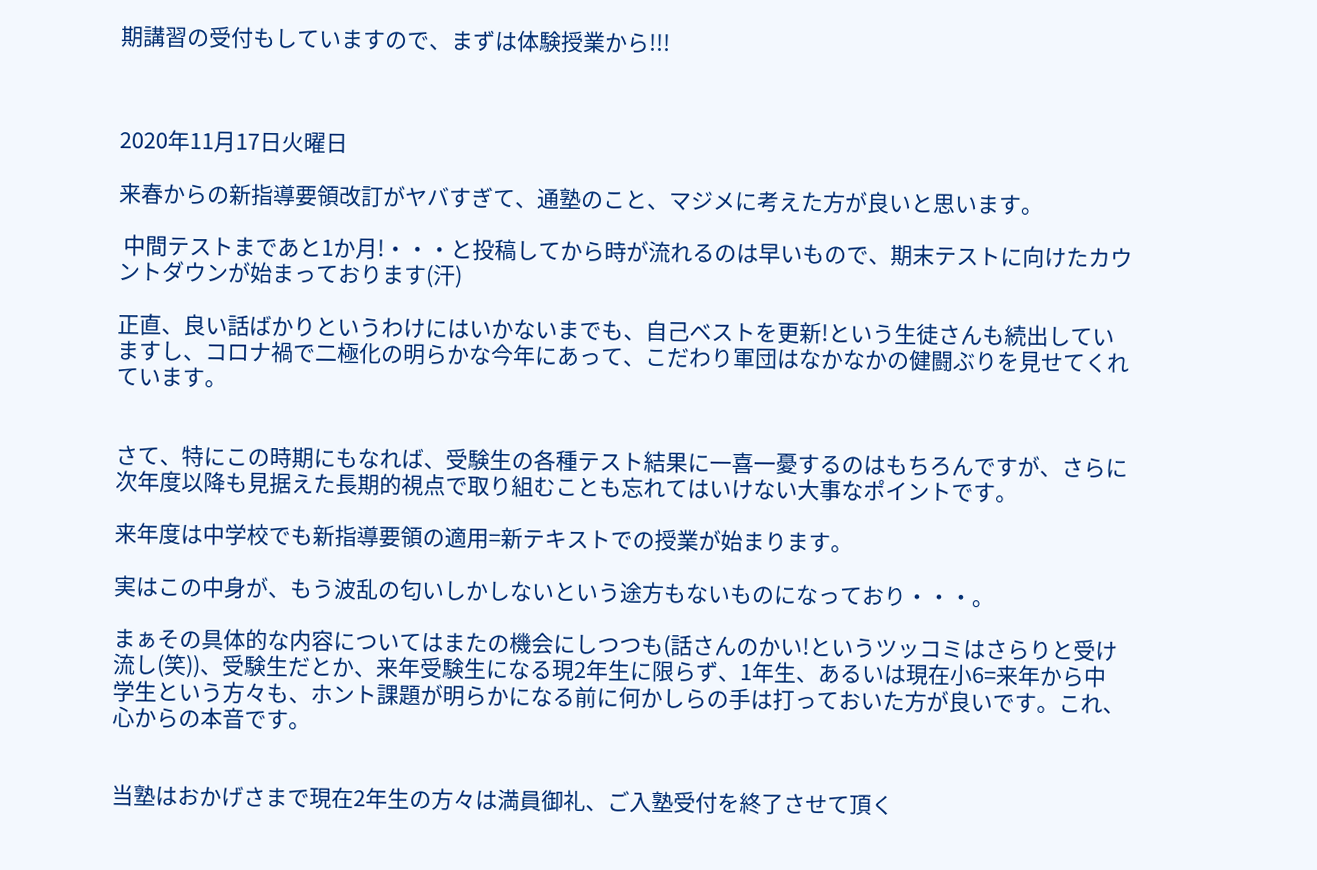期講習の受付もしていますので、まずは体験授業から!!!



2020年11月17日火曜日

来春からの新指導要領改訂がヤバすぎて、通塾のこと、マジメに考えた方が良いと思います。

 中間テストまであと1か月!・・・と投稿してから時が流れるのは早いもので、期末テストに向けたカウントダウンが始まっております(汗)

正直、良い話ばかりというわけにはいかないまでも、自己ベストを更新!という生徒さんも続出していますし、コロナ禍で二極化の明らかな今年にあって、こだわり軍団はなかなかの健闘ぶりを見せてくれています。


さて、特にこの時期にもなれば、受験生の各種テスト結果に一喜一憂するのはもちろんですが、さらに次年度以降も見据えた長期的視点で取り組むことも忘れてはいけない大事なポイントです。

来年度は中学校でも新指導要領の適用=新テキストでの授業が始まります。

実はこの中身が、もう波乱の匂いしかしないという途方もないものになっており・・・。

まぁその具体的な内容についてはまたの機会にしつつも(話さんのかい!というツッコミはさらりと受け流し(笑))、受験生だとか、来年受験生になる現2年生に限らず、1年生、あるいは現在小6=来年から中学生という方々も、ホント課題が明らかになる前に何かしらの手は打っておいた方が良いです。これ、心からの本音です。


当塾はおかげさまで現在2年生の方々は満員御礼、ご入塾受付を終了させて頂く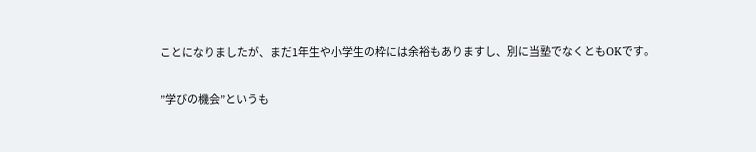ことになりましたが、まだ1年生や小学生の枠には余裕もありますし、別に当塾でなくともOKです。

”学びの機会”というも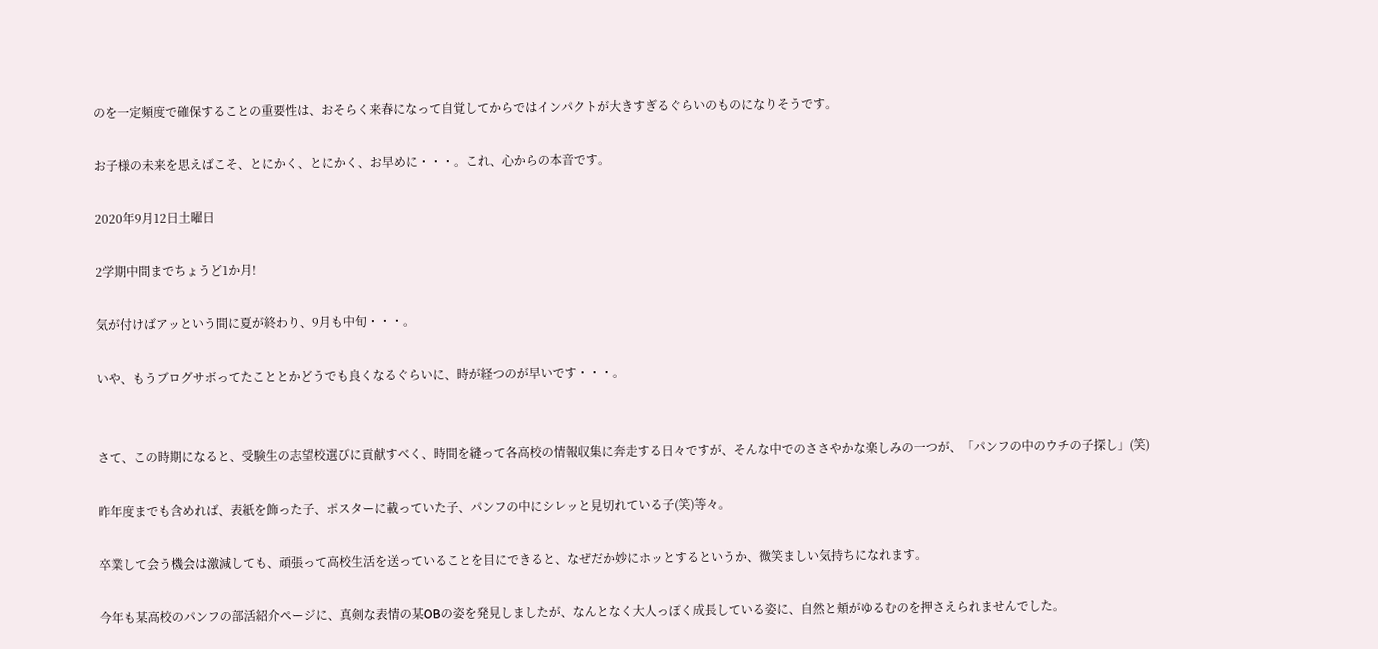のを一定頻度で確保することの重要性は、おそらく来春になって自覚してからではインパクトが大きすぎるぐらいのものになりそうです。

お子様の未来を思えばこそ、とにかく、とにかく、お早めに・・・。これ、心からの本音です。

2020年9月12日土曜日

2学期中間までちょうど1か月!

気が付けばアッという間に夏が終わり、9月も中旬・・・。

いや、もうブログサボってたこととかどうでも良くなるぐらいに、時が経つのが早いです・・・。


さて、この時期になると、受験生の志望校選びに貢献すべく、時間を縫って各高校の情報収集に奔走する日々ですが、そんな中でのささやかな楽しみの一つが、「パンフの中のウチの子探し」(笑)

昨年度までも含めれば、表紙を飾った子、ポスターに載っていた子、パンフの中にシレッと見切れている子(笑)等々。

卒業して会う機会は激減しても、頑張って高校生活を送っていることを目にできると、なぜだか妙にホッとするというか、微笑ましい気持ちになれます。

今年も某高校のパンフの部活紹介ページに、真剣な表情の某OBの姿を発見しましたが、なんとなく大人っぽく成長している姿に、自然と頬がゆるむのを押さえられませんでした。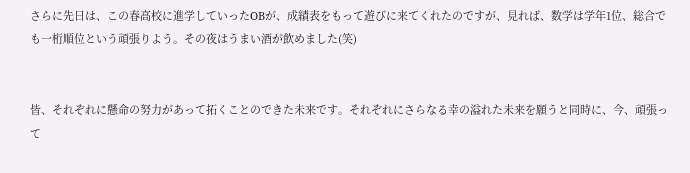さらに先日は、この春高校に進学していったOBが、成績表をもって遊びに来てくれたのですが、見れば、数学は学年1位、総合でも一桁順位という頑張りよう。その夜はうまい酒が飲めました(笑)


皆、それぞれに懸命の努力があって拓くことのできた未来です。それぞれにさらなる幸の溢れた未来を願うと同時に、今、頑張って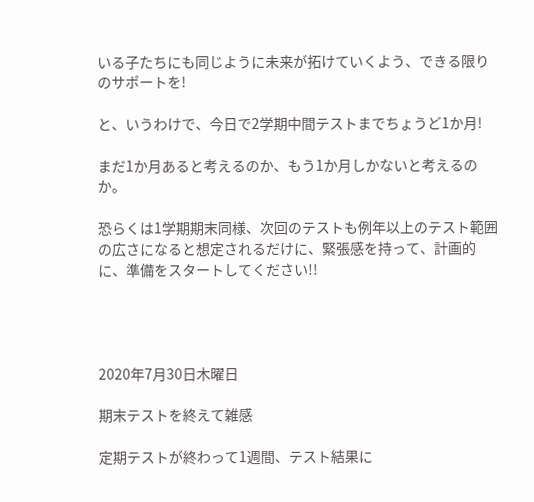いる子たちにも同じように未来が拓けていくよう、できる限りのサポートを!

と、いうわけで、今日で2学期中間テストまでちょうど1か月!

まだ1か月あると考えるのか、もう1か月しかないと考えるのか。

恐らくは1学期期末同様、次回のテストも例年以上のテスト範囲の広さになると想定されるだけに、緊張感を持って、計画的に、準備をスタートしてください!!




2020年7月30日木曜日

期末テストを終えて雑感

定期テストが終わって1週間、テスト結果に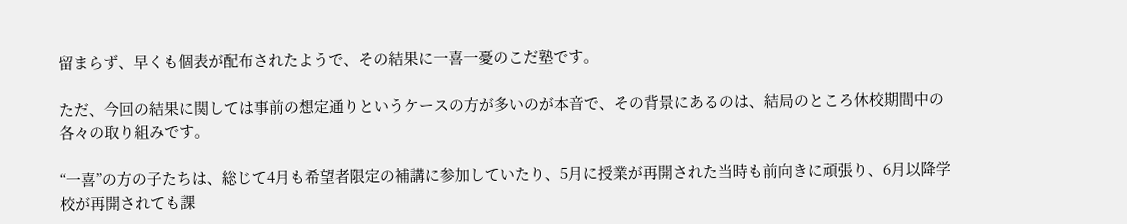留まらず、早くも個表が配布されたようで、その結果に一喜一憂のこだ塾です。

ただ、今回の結果に関しては事前の想定通りというケースの方が多いのが本音で、その背景にあるのは、結局のところ休校期間中の各々の取り組みです。

“一喜”の方の子たちは、総じて4月も希望者限定の補講に参加していたり、5月に授業が再開された当時も前向きに頑張り、6月以降学校が再開されても課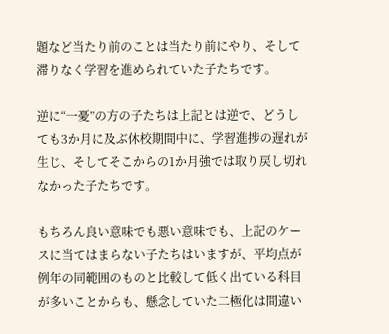題など当たり前のことは当たり前にやり、そして滞りなく学習を進められていた子たちです。

逆に“一憂”の方の子たちは上記とは逆で、どうしても3か月に及ぶ休校期間中に、学習進捗の遅れが生じ、そしてそこからの1か月強では取り戻し切れなかった子たちです。

もちろん良い意味でも悪い意味でも、上記のケースに当てはまらない子たちはいますが、平均点が例年の同範囲のものと比較して低く出ている科目が多いことからも、懸念していた二極化は間違い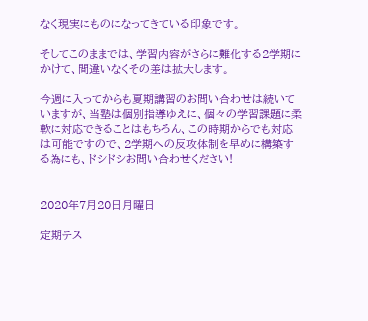なく現実にものになってきている印象です。

そしてこのままでは、学習内容がさらに難化する2学期にかけて、間違いなくその差は拡大します。

今週に入ってからも夏期講習のお問い合わせは続いていますが、当塾は個別指導ゆえに、個々の学習課題に柔軟に対応できることはもちろん、この時期からでも対応は可能ですので、2学期への反攻体制を早めに構築する為にも、ドシドシお問い合わせください!


2020年7月20日月曜日

定期テス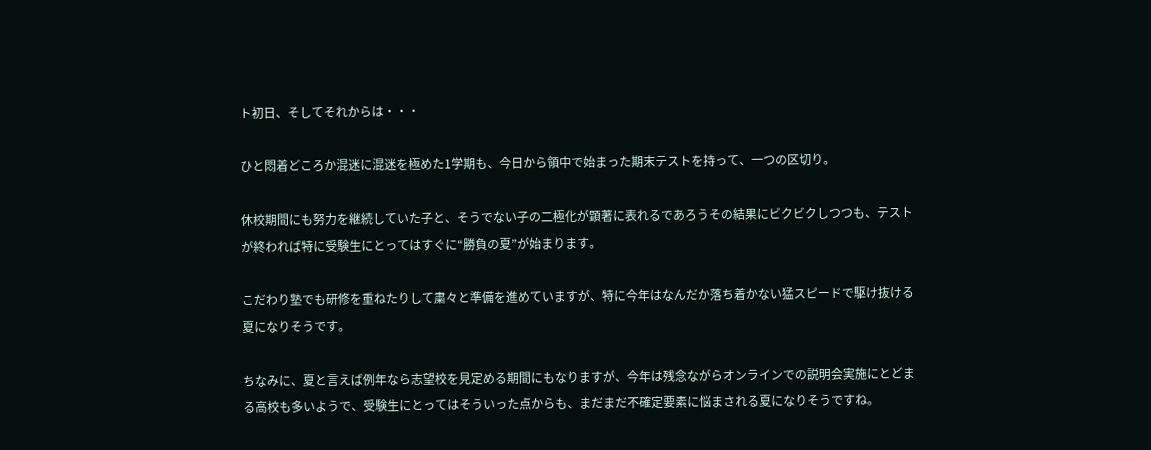ト初日、そしてそれからは・・・

ひと悶着どころか混迷に混迷を極めた1学期も、今日から領中で始まった期末テストを持って、一つの区切り。

休校期間にも努力を継続していた子と、そうでない子の二極化が顕著に表れるであろうその結果にビクビクしつつも、テストが終われば特に受験生にとってはすぐに“勝負の夏”が始まります。

こだわり塾でも研修を重ねたりして粛々と準備を進めていますが、特に今年はなんだか落ち着かない猛スピードで駆け抜ける夏になりそうです。

ちなみに、夏と言えば例年なら志望校を見定める期間にもなりますが、今年は残念ながらオンラインでの説明会実施にとどまる高校も多いようで、受験生にとってはそういった点からも、まだまだ不確定要素に悩まされる夏になりそうですね。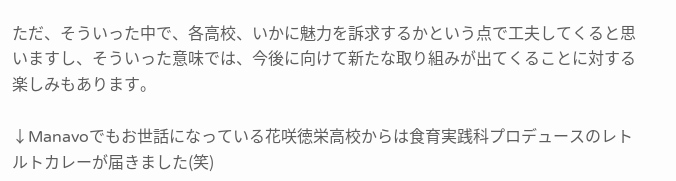ただ、そういった中で、各高校、いかに魅力を訴求するかという点で工夫してくると思いますし、そういった意味では、今後に向けて新たな取り組みが出てくることに対する楽しみもあります。

↓Manavoでもお世話になっている花咲徳栄高校からは食育実践科プロデュースのレトルトカレーが届きました(笑)